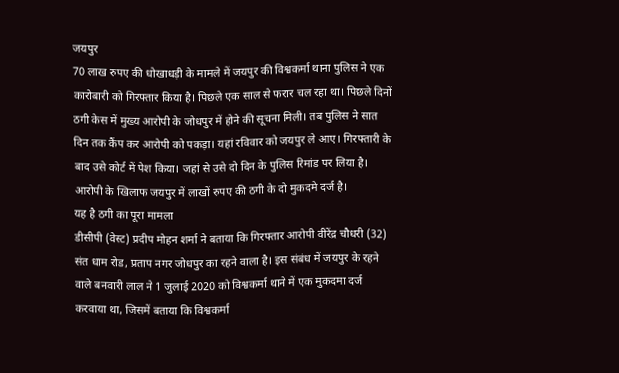जयपुर
70 लाख रुपए की धोखाधड़ी के मामले में जयपुर की विश्वकर्मा थाना पुलिस ने एक कारोबारी को गिरफ्तार किया है। पिछले एक साल से फरार चल रहा था। पिछले दिनों ठगी केस में मुख्य आरोपी के जोधपुर में होने की सूचना मिली। तब पुलिस ने सात दिन तक कैंप कर आरोपी को पकड़ा। यहां रविवार को जयपुर ले आए। गिरफ्तारी के बाद उसे कोर्ट में पेश किया। जहां से उसे दो दिन के पुलिस रिमांड पर लिया है। आरोपी के खिलाफ जयपुर में लाखों रुपए की ठगी के दो मुकदमे दर्ज है।
यह है ठगी का पूरा मामला
डीसीपी (वेस्ट) प्रदीप मोहन शर्मा ने बताया कि गिरफ्तार आरोपी वीरेंद्र चौधरी (32) संत धाम रोड, प्रताप नगर जोधपुर का रहने वाला है। इस संबंध में जयपुर के रहने वाले बनवारी लाल ने 1 जुलाई 2020 को विश्वकर्मा थाने में एक मुकदमा दर्ज करवाया था, जिसमें बताया कि विश्वकर्मा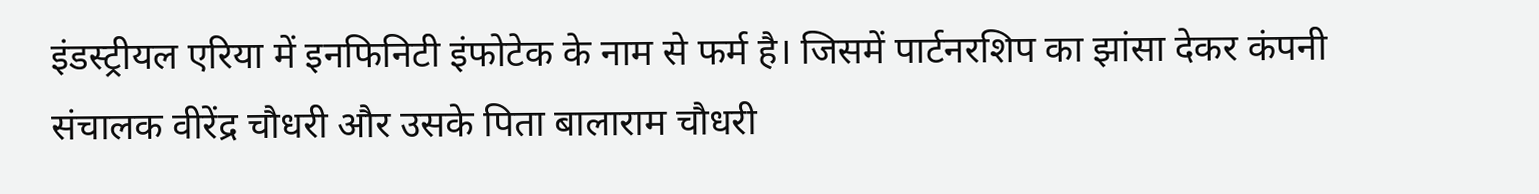इंडस्ट्रीयल एरिया में इनफिनिटी इंफोटेक के नाम से फर्म है। जिसमें पार्टनरशिप का झांसा देकर कंपनी संचालक वीरेंद्र चौधरी और उसके पिता बालाराम चौधरी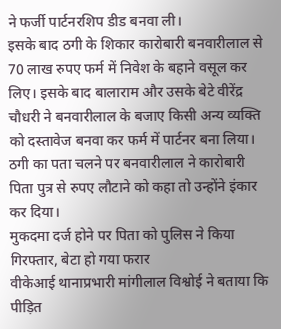ने फर्जी पार्टनरशिप डीड बनवा ली।
इसके बाद ठगी के शिकार कारोबारी बनवारीलाल से 70 लाख रुपए फर्म में निवेश के बहाने वसूल कर लिए। इसके बाद बालाराम और उसके बेटे वीरेंद्र चौधरी ने बनवारीलाल के बजाए किसी अन्य व्यक्ति को दस्तावेज बनवा कर फर्म में पार्टनर बना लिया। ठगी का पता चलने पर बनवारीलाल ने कारोबारी पिता पुत्र से रुपए लौटाने को कहा तो उन्होंने इंकार कर दिया।
मुकदमा दर्ज होने पर पिता को पुलिस ने किया गिरफ्तार, बेटा हो गया फरार
वीकेआई थानाप्रभारी मांगीलाल विश्वोई ने बताया कि पीड़ित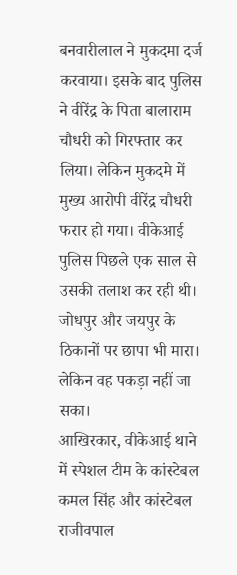बनवारीलाल ने मुकदमा दर्ज करवाया। इसके बाद पुलिस ने वीरेंद्र के पिता बालाराम चौधरी को गिरफ्तार कर लिया। लेकिन मुकदमे में मुख्य आरोपी वीरेंद्र चौधरी फरार हो गया। वीकेआई पुलिस पिछले एक साल से उसकी तलाश कर रही थी। जोधपुर और जयपुर के ठिकानों पर छापा भी मारा। लेकिन वह पकड़ा नहीं जा सका।
आखिरकार, वीकेआई थाने में स्पेशल टीम के कांस्टेबल कमल सिंह और कांस्टेबल राजीवपाल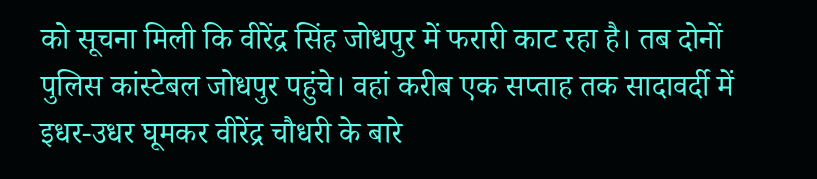को सूचना मिली कि वीरेंद्र सिंह जोधपुर में फरारी काट रहा है। तब दोनों पुलिस कांस्टेबल जोधपुर पहुंचे। वहां करीब एक सप्ताह तक सादावर्दी में इधर-उधर घूमकर वीरेंद्र चौधरी के बारे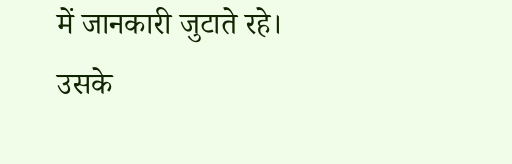में जानकारी जुटाते रहे। उसके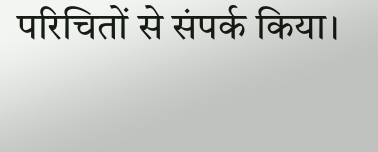परिचितों से संपर्क किया।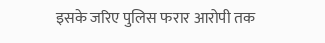इसके जरिए पुलिस फरार आरोपी तक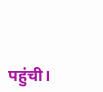पहुंची।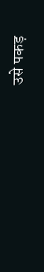उसे पकड़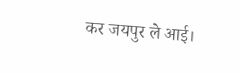कर जयपुर ले आई।